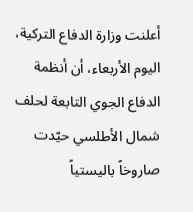أعلنت وزارة الدفاع التركية، اليوم الأربعاء، أن أنظمة الدفاع الجوي التابعة لحلف شمال الأطلسي حيّدت صاروخاً باليستياً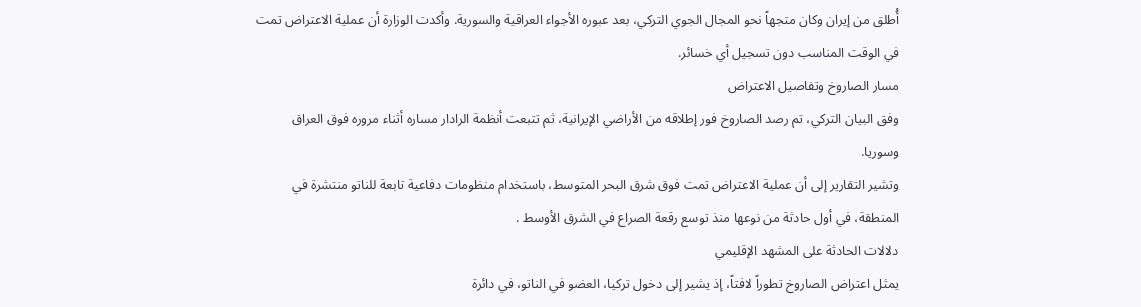أُطلق من إيران وكان متجهاً نحو المجال الجوي التركي، بعد عبوره الأجواء العراقية والسورية. وأكدت الوزارة أن عملية الاعتراض تمت في الوقت المناسب دون تسجيل أي خسائر.
مسار الصاروخ وتفاصيل الاعتراض
وفق البيان التركي، تم رصد الصاروخ فور إطلاقه من الأراضي الإيرانية، ثم تتبعت أنظمة الرادار مساره أثناء مروره فوق العراق وسوريا.
وتشير التقارير إلى أن عملية الاعتراض تمت فوق شرق البحر المتوسط، باستخدام منظومات دفاعية تابعة للناتو منتشرة في المنطقة، في أول حادثة من نوعها منذ توسع رقعة الصراع في الشرق الأوسط .
دلالات الحادثة على المشهد الإقليمي
يمثل اعتراض الصاروخ تطوراً لافتاً، إذ يشير إلى دخول تركيا، العضو في الناتو، في دائرة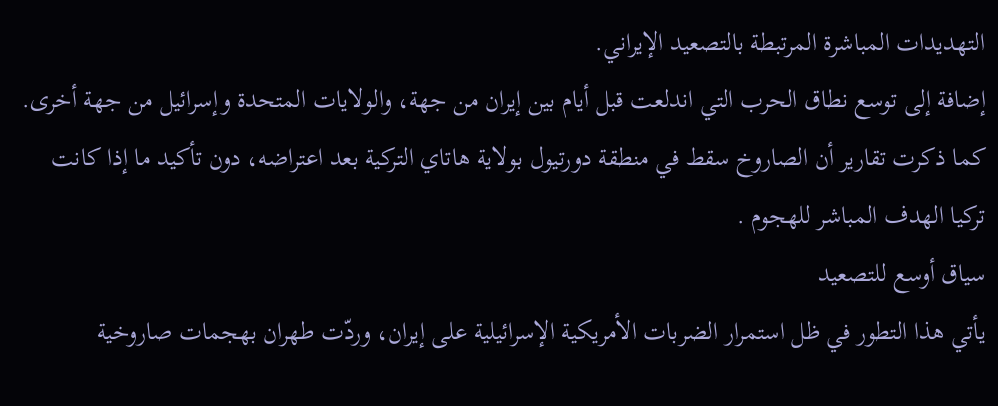التهديدات المباشرة المرتبطة بالتصعيد الإيراني.
إضافة إلى توسع نطاق الحرب التي اندلعت قبل أيام بين إيران من جهة، والولايات المتحدة وإسرائيل من جهة أخرى.
كما ذكرت تقارير أن الصاروخ سقط في منطقة دورتيول بولاية هاتاي التركية بعد اعتراضه، دون تأكيد ما إذا كانت تركيا الهدف المباشر للهجوم .
سياق أوسع للتصعيد
يأتي هذا التطور في ظل استمرار الضربات الأمريكية الإسرائيلية على إيران، وردّت طهران بهجمات صاروخية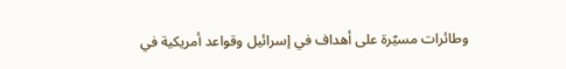وطائرات مسيّرة على أهداف في إسرائيل وقواعد أمريكية في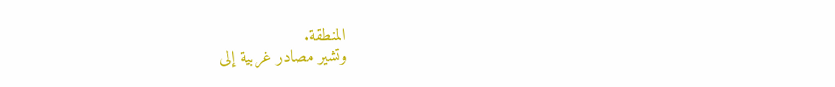المنطقة.
وتشير مصادر غربية إلى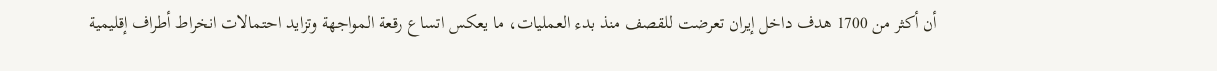أن أكثر من 1700 هدف داخل إيران تعرضت للقصف منذ بدء العمليات، ما يعكس اتساع رقعة المواجهة وتزايد احتمالات انخراط أطراف إقليمية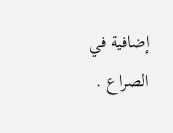إضافية في الصراع .